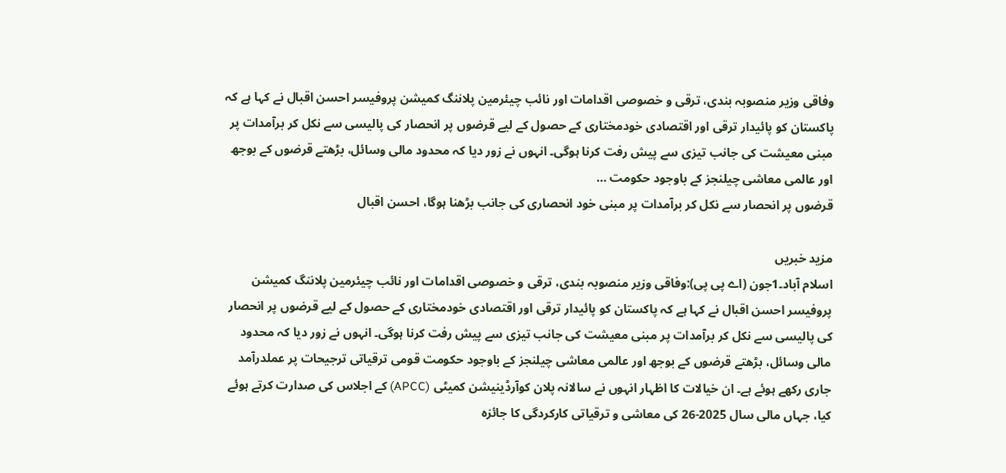وفاقی وزیر منصوبہ بندی، ترقی و خصوصی اقدامات اور نائب چیئرمین پلاننگ کمیشن پروفیسر احسن اقبال نے کہا ہے کہ پاکستان کو پائیدار ترقی اور اقتصادی خودمختاری کے حصول کے لیے قرضوں پر انحصار کی پالیسی سے نکل کر برآمدات پر مبنی معیشت کی جانب تیزی سے پیش رفت کرنا ہوگی۔ انہوں نے زور دیا کہ محدود مالی وسائل، بڑھتے قرضوں کے بوجھ اور عالمی معاشی چیلنجز کے باوجود حکومت …
قرضوں پر انحصار سے نکل کر برآمدات پر مبنی خود انحصاری کی جانب بڑھنا ہوگا، احسن اقبال

مزید خبریں
اسلام آباد۔1جون (اے پی پی):وفاقی وزیر منصوبہ بندی، ترقی و خصوصی اقدامات اور نائب چیئرمین پلاننگ کمیشن پروفیسر احسن اقبال نے کہا ہے کہ پاکستان کو پائیدار ترقی اور اقتصادی خودمختاری کے حصول کے لیے قرضوں پر انحصار کی پالیسی سے نکل کر برآمدات پر مبنی معیشت کی جانب تیزی سے پیش رفت کرنا ہوگی۔ انہوں نے زور دیا کہ محدود مالی وسائل، بڑھتے قرضوں کے بوجھ اور عالمی معاشی چیلنجز کے باوجود حکومت قومی ترقیاتی ترجیحات پر عملدرآمد جاری رکھے ہوئے ہے۔ ان خیالات کا اظہار انہوں نے سالانہ پلان کوآرڈینیشن کمیٹی (APCC) کے اجلاس کی صدارت کرتے ہوئے کیا، جہاں مالی سال 2025-26 کی معاشی و ترقیاتی کارکردگی کا جائزہ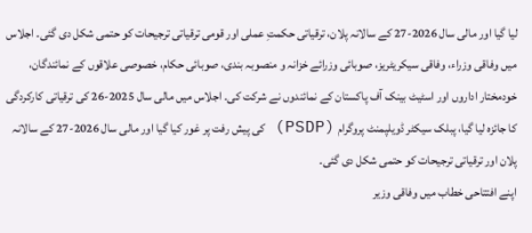لیا گیا اور مالی سال 2026-27 کے سالانہ پلان، ترقیاتی حکمتِ عملی اور قومی ترقیاتی ترجیحات کو حتمی شکل دی گئی۔ اجلاس میں وفاقی وزراء، وفاقی سیکریٹریز، صوبائی وزرائے خزانہ و منصوبہ بندی، صوبائی حکام، خصوصی علاقوں کے نمائندگان، خودمختار اداروں اور اسٹیٹ بینک آف پاکستان کے نمائندوں نے شرکت کی۔ اجلاس میں مالی سال 2025-26 کی ترقیاتی کارکردگی کا جائزہ لیا گیا، پبلک سیکٹر ڈویلپمنٹ پروگرام (PSDP) کی پیش رفت پر غور کیا گیا اور مالی سال 2026-27 کے سالانہ پلان اور ترقیاتی ترجیحات کو حتمی شکل دی گئی۔
اپنے افتتاحی خطاب میں وفاقی وزیر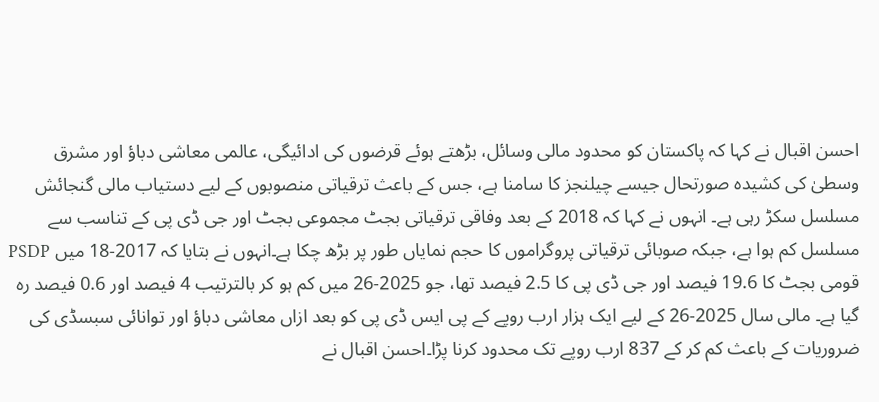احسن اقبال نے کہا کہ پاکستان کو محدود مالی وسائل، بڑھتے ہوئے قرضوں کی ادائیگی، عالمی معاشی دباؤ اور مشرق وسطیٰ کی کشیدہ صورتحال جیسے چیلنجز کا سامنا ہے، جس کے باعث ترقیاتی منصوبوں کے لیے دستیاب مالی گنجائش مسلسل سکڑ رہی ہے۔ انہوں نے کہا کہ 2018 کے بعد وفاقی ترقیاتی بجٹ مجموعی بجٹ اور جی ڈی پی کے تناسب سے مسلسل کم ہوا ہے، جبکہ صوبائی ترقیاتی پروگراموں کا حجم نمایاں طور پر بڑھ چکا ہے۔انہوں نے بتایا کہ 2017-18 میں PSDP قومی بجٹ کا 19.6 فیصد اور جی ڈی پی کا 2.5 فیصد تھا، جو 2025-26 میں کم ہو کر بالترتیب 4 فیصد اور 0.6 فیصد رہ گیا ہے۔ مالی سال 2025-26 کے لیے ایک ہزار ارب روپے کے پی ایس ڈی پی کو بعد ازاں معاشی دباؤ اور توانائی سبسڈی کی ضروریات کے باعث کم کر کے 837 ارب روپے تک محدود کرنا پڑا۔احسن اقبال نے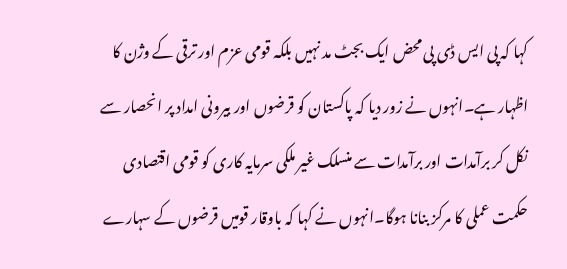کہا کہ پی ایس ڈی پی محض ایک بجٹ مد نہیں بلکہ قومی عزم اور ترقی کے وژن کا اظہار ہے۔انہوں نے زور دیا کہ پاکستان کو قرضوں اور بیرونی امداد پر انحصار سے نکل کر برآمدات اور برآمدات سے منسلک غیر ملکی سرمایہ کاری کو قومی اقتصادی حکمت عملی کا مرکز بنانا ہوگا۔انہوں نے کہا کہ باوقار قومیں قرضوں کے سہارے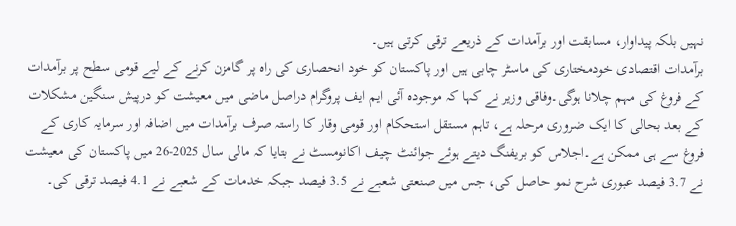نہیں بلکہ پیداوار، مسابقت اور برآمدات کے ذریعے ترقی کرتی ہیں۔
برآمدات اقتصادی خودمختاری کی ماسٹر چابی ہیں اور پاکستان کو خود انحصاری کی راہ پر گامزن کرنے کے لیے قومی سطح پر برآمدات کے فروغ کی مہم چلانا ہوگی۔وفاقی وزیر نے کہا کہ موجودہ آئی ایم ایف پروگرام دراصل ماضی میں معیشت کو درپیش سنگین مشکلات کے بعد بحالی کا ایک ضروری مرحلہ ہے، تاہم مستقل استحکام اور قومی وقار کا راستہ صرف برآمدات میں اضافہ اور سرمایہ کاری کے فروغ سے ہی ممکن ہے۔اجلاس کو بریفنگ دیتے ہوئے جوائنٹ چیف اکانومسٹ نے بتایا کہ مالی سال 2025-26 میں پاکستان کی معیشت نے 3.7 فیصد عبوری شرح نمو حاصل کی، جس میں صنعتی شعبے نے 3.5 فیصد جبکہ خدمات کے شعبے نے 4.1 فیصد ترقی کی۔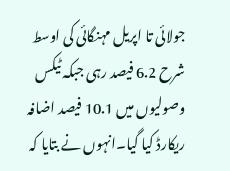جولائی تا اپریل مہنگائی کی اوسط شرح 6.2 فیصد رہی جبکہ ٹیکس وصولیوں میں 10.1 فیصد اضافہ ریکارڈ کیا گیا۔انہوں نے بتایا کہ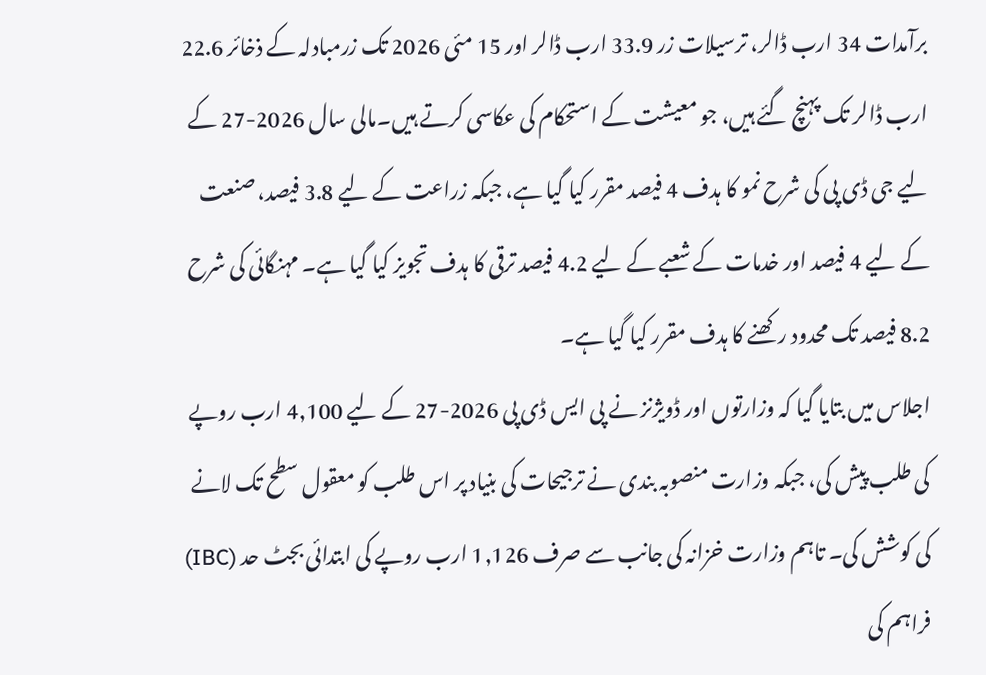برآمدات 34 ارب ڈالر، ترسیلات زر 33.9 ارب ڈالر اور 15 مئی 2026 تک زرمبادلہ کے ذخائر 22.6 ارب ڈالر تک پہنچ گئے ہیں، جو معیشت کے استحکام کی عکاسی کرتے ہیں۔مالی سال 2026-27 کے لیے جی ڈی پی کی شرح نمو کا ہدف 4 فیصد مقرر کیا گیا ہے، جبکہ زراعت کے لیے 3.8 فیصد، صنعت کے لیے 4 فیصد اور خدمات کے شعبے کے لیے 4.2 فیصد ترقی کا ہدف تجویز کیا گیا ہے۔ مہنگائی کی شرح 8.2 فیصد تک محدود رکھنے کا ہدف مقرر کیا گیا ہے۔
اجلاس میں بتایا گیا کہ وزارتوں اور ڈویژنز نے پی ایس ڈی پی 2026-27 کے لیے 4,100 ارب روپے کی طلب پیش کی، جبکہ وزارت منصوبہ بندی نے ترجیحات کی بنیاد پر اس طلب کو معقول سطح تک لانے کی کوشش کی۔ تاہم وزارت خزانہ کی جانب سے صرف 1,126 ارب روپے کی ابتدائی بجٹ حد (IBC) فراہم کی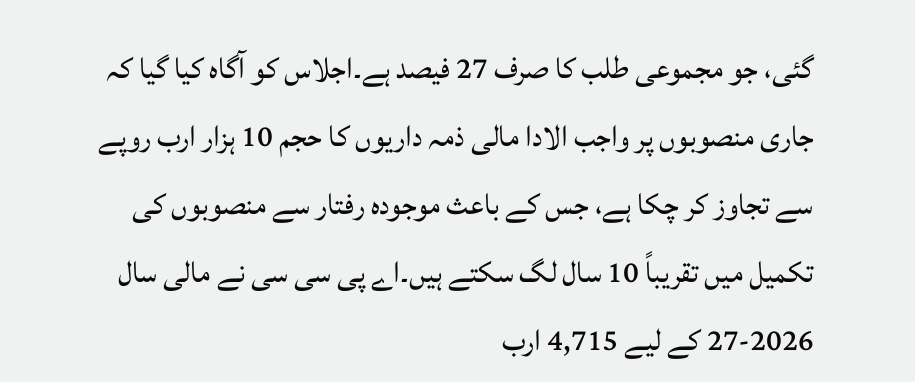گئی، جو مجموعی طلب کا صرف 27 فیصد ہے۔اجلاس کو آگاہ کیا گیا کہ جاری منصوبوں پر واجب الادا مالی ذمہ داریوں کا حجم 10 ہزار ارب روپے سے تجاوز کر چکا ہے، جس کے باعث موجودہ رفتار سے منصوبوں کی تکمیل میں تقریباً 10 سال لگ سکتے ہیں۔اے پی سی سی نے مالی سال 2026-27 کے لیے 4,715 ارب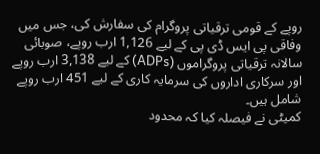روپے کے قومی ترقیاتی پروگرام کی سفارش کی، جس میں وفاقی پی ایس ڈی پی کے لیے 1,126 ارب روپے، صوبائی سالانہ ترقیاتی پروگراموں (ADPs) کے لیے 3,138 ارب روپے اور سرکاری اداروں کی سرمایہ کاری کے لیے 451 ارب روپے شامل ہیں۔
کمیٹی نے فیصلہ کیا کہ محدود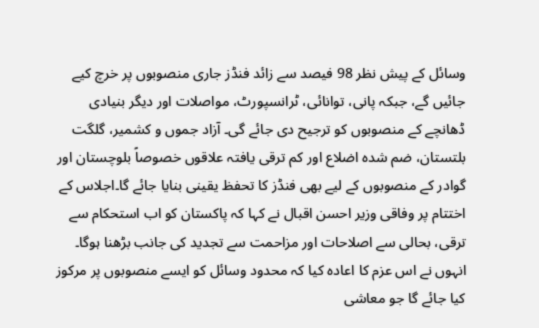وسائل کے پیش نظر 98 فیصد سے زائد فنڈز جاری منصوبوں پر خرچ کیے جائیں گے، جبکہ پانی، توانائی، ٹرانسپورٹ، مواصلات اور دیگر بنیادی ڈھانچے کے منصوبوں کو ترجیح دی جائے گی۔ آزاد جموں و کشمیر، گلگت بلتستان، ضم شدہ اضلاع اور کم ترقی یافتہ علاقوں خصوصاً بلوچستان اور گوادر کے منصوبوں کے لیے بھی فنڈز کا تحفظ یقینی بنایا جائے گا۔اجلاس کے اختتام پر وفاقی وزیر احسن اقبال نے کہا کہ پاکستان کو اب استحکام سے ترقی، بحالی سے اصلاحات اور مزاحمت سے تجدید کی جانب بڑھنا ہوگا۔ انہوں نے اس عزم کا اعادہ کیا کہ محدود وسائل کو ایسے منصوبوں پر مرکوز کیا جائے گا جو معاشی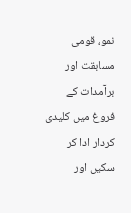نمو، قومی مسابقت اور برآمدات کے فروغ میں کلیدی کردار ادا کر سکیں اور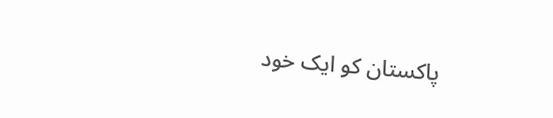پاکستان کو ایک خود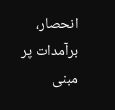انحصار، برآمدات پر مبنی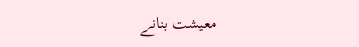معیشت بنانے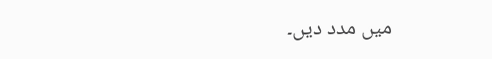میں مدد دیں۔